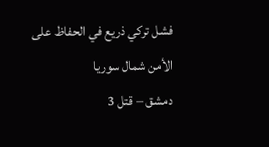فشل تركي ذريع في الحفاظ على الأمن شمال سوريا
دمشق – قتل 3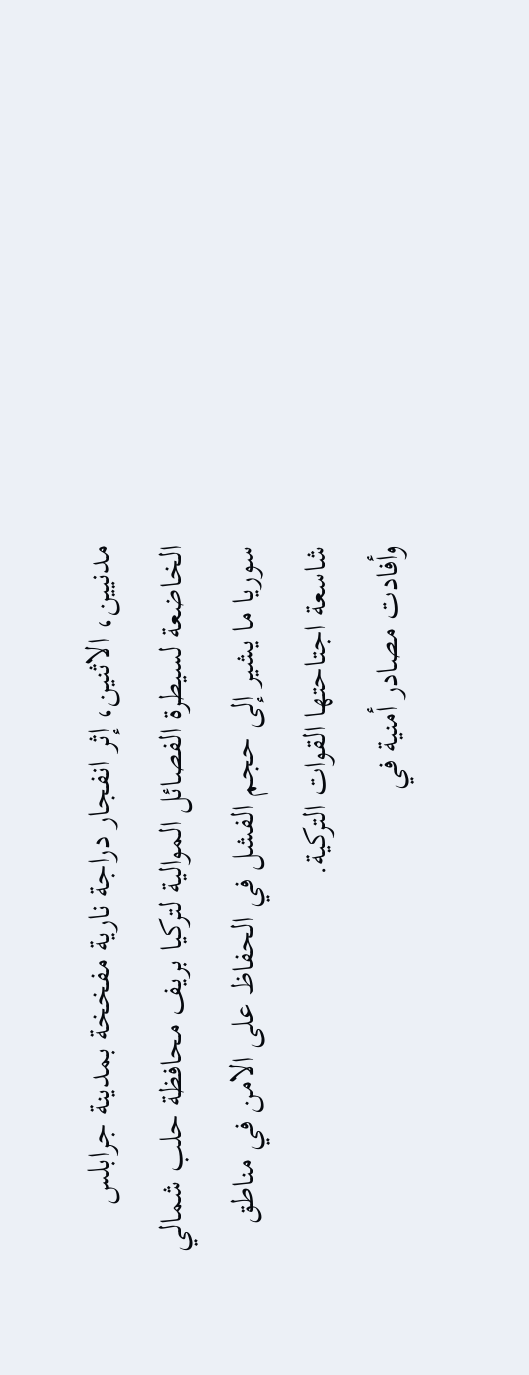مدنيين، الاثنين، إثر انفجار دراجة نارية مفخخة بمدينة جرابلس الخاضعة لسيطرة الفصائل الموالية لتركيا بريف محافظة حلب شمالي سوريا ما يشير إلى حجم الفشل في الحفاظ على الامن في مناطق شاسعة اجتاحتها القوات التركية.
وأفادت مصادر أمنية في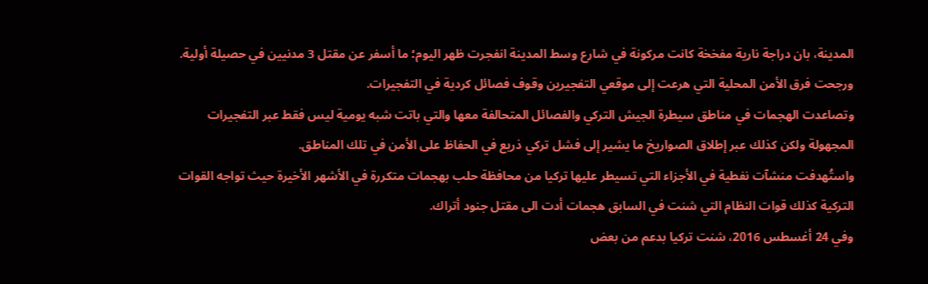المدينة، بان دراجة نارية مفخخة كانت مركونة في شارع وسط المدينة انفجرت ظهر اليوم؛ ما أسفر عن مقتل 3 مدنيين في حصيلة أولية.
ورجحت فرق الأمن المحلية التي هرعت إلى موقعي التفجيرين وقوف فصائل كردية في التفجيرات.
وتصاعدت الهجمات في مناطق سيطرة الجيش التركي والفصائل المتحالفة معها والتي باتت شبه يومية ليس فقط عبر التفجيرات المجهولة ولكن كذلك عبر إطلاق الصواريخ ما يشير إلى فشل تركي ذريع في الحفاظ على الأمن في تلك المناطق.
واستُهدفت منشآت نفطية في الأجزاء التي تسيطر عليها تركيا من محافظة حلب بهجمات متكررة في الأشهر الأخيرة حيث تواجه القوات التركية كذلك قوات النظام التي شنت في السابق هجمات أدت الى مقتل جنود أتراك.
وفي 24 أغسطس 2016، شنت تركيا بدعم من بعض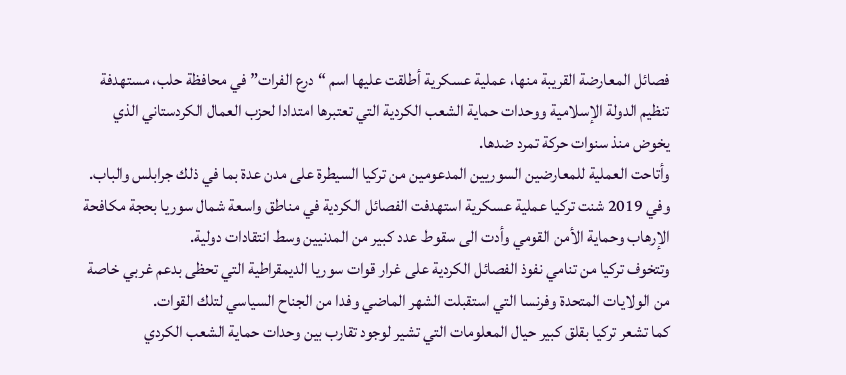فصائل المعارضة القريبة منها، عملية عسكرية أطلقت عليها اسم “درع الفرات” في محافظة حلب، مستهدفة تنظيم الدولة الإسلامية ووحدات حماية الشعب الكردية التي تعتبرها امتدادا لحزب العمال الكردستاني الذي يخوض منذ سنوات حركة تمرد ضدها.
وأتاحت العملية للمعارضين السوريين المدعومين من تركيا السيطرة على مدن عدة بما في ذلك جرابلس والباب.
وفي 2019 شنت تركيا عملية عسكرية استهدفت الفصائل الكردية في مناطق واسعة شمال سوريا بحجة مكافحة الإرهاب وحماية الأمن القومي وأدت الى سقوط عدد كبير من المدنيين وسط انتقادات دولية.
وتتخوف تركيا من تنامي نفوذ الفصائل الكردية على غرار قوات سوريا الديمقراطية التي تحظى بدعم غربي خاصة من الولايات المتحدة وفرنسا التي استقبلت الشهر الماضي وفدا من الجناح السياسي لتلك القوات.
كما تشعر تركيا بقلق كبير حيال المعلومات التي تشير لوجود تقارب بين وحدات حماية الشعب الكردي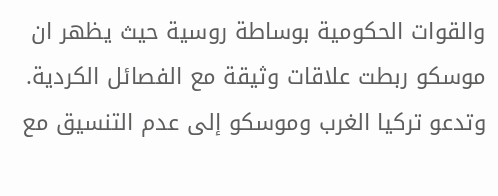والقوات الحكومية بوساطة روسية حيث يظهر ان موسكو ربطت علاقات وثيقة مع الفصائل الكردية.
وتدعو تركيا الغرب وموسكو إلى عدم التنسيق مع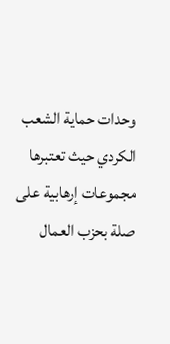وحدات حماية الشعب الكردي حيث تعتبرها مجموعات إرهابية على صلة بحزب العمال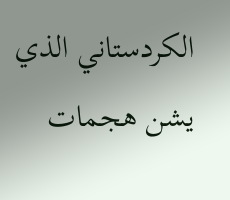الكردستاني الذي يشن هجمات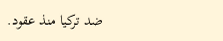ضد تركيا منذ عقود.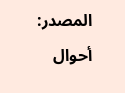المصدر: أحوال